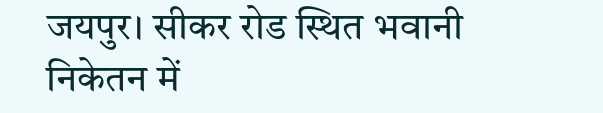जयपुर। सीकर रोड स्थित भवानी निकेतन में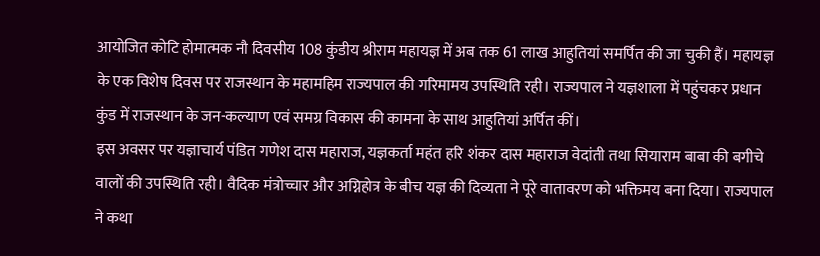आयोजित कोटि होमात्मक नौ दिवसीय 108 कुंडीय श्रीराम महायज्ञ में अब तक 61 लाख आहुतियां समर्पित की जा चुकी हैं। महायज्ञ के एक विशेष दिवस पर राजस्थान के महामहिम राज्यपाल की गरिमामय उपस्थिति रही। राज्यपाल ने यज्ञशाला में पहुंचकर प्रधान कुंड में राजस्थान के जन-कल्याण एवं समग्र विकास की कामना के साथ आहुतियां अर्पित कीं।
इस अवसर पर यज्ञाचार्य पंडित गणेश दास महाराज, यज्ञकर्ता महंत हरि शंकर दास महाराज वेदांती तथा सियाराम बाबा की बगीचे वालों की उपस्थिति रही। वैदिक मंत्रोच्चार और अग्निहोत्र के बीच यज्ञ की दिव्यता ने पूरे वातावरण को भक्तिमय बना दिया। राज्यपाल ने कथा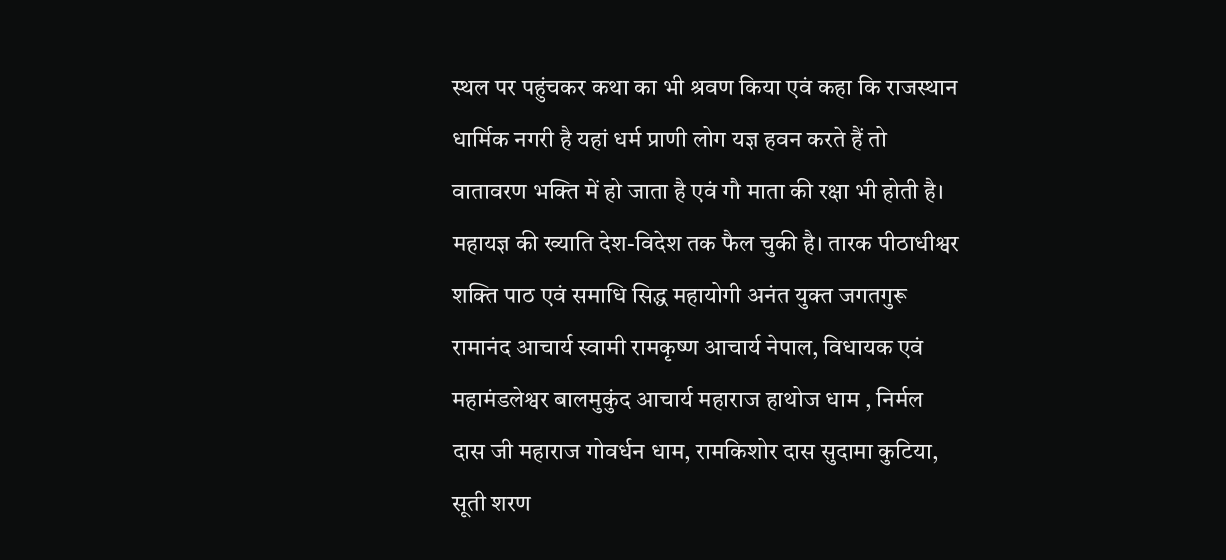स्थल पर पहुंचकर कथा का भी श्रवण किया एवं कहा कि राजस्थान धार्मिक नगरी है यहां धर्म प्राणी लोग यज्ञ हवन करते हैं तो वातावरण भक्ति में हो जाता है एवं गौ माता की रक्षा भी होती है।
महायज्ञ की ख्याति देश-विदेश तक फैल चुकी है। तारक पीठाधीश्वर शक्ति पाठ एवं समाधि सिद्ध महायोगी अनंत युक्त जगतगुरू रामानंद आचार्य स्वामी रामकृष्ण आचार्य नेपाल, विधायक एवं महामंडलेश्वर बालमुकुंद आचार्य महाराज हाथोज धाम , निर्मल दास जी महाराज गोवर्धन धाम, रामकिशोर दास सुदामा कुटिया, सूती शरण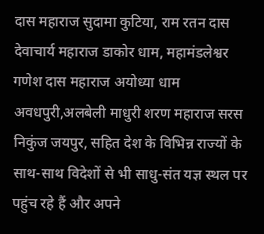दास महाराज सुदामा कुटिया, राम रतन दास देवाचार्य महाराज डाकोर धाम, महामंडलेश्वर गणेश दास महाराज अयोध्या धाम अवधपुरी,अलबेली माधुरी शरण महाराज सरस निकुंज जयपुर, सहित देश के विभिन्न राज्यों के साथ-साथ विदेशों से भी साधु-संत यज्ञ स्थल पर पहुंच रहे हैं और अपने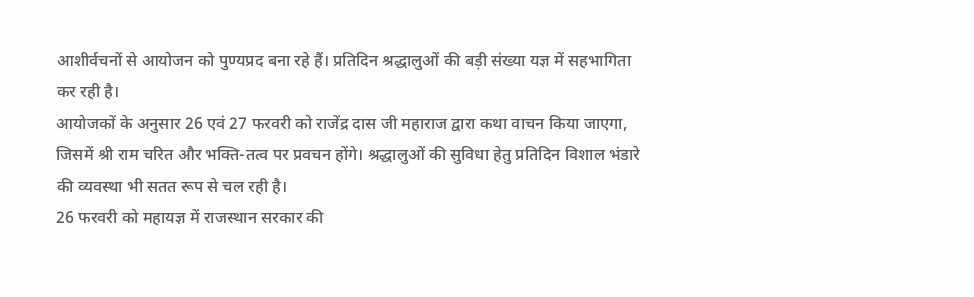आशीर्वचनों से आयोजन को पुण्यप्रद बना रहे हैं। प्रतिदिन श्रद्धालुओं की बड़ी संख्या यज्ञ में सहभागिता कर रही है।
आयोजकों के अनुसार 26 एवं 27 फरवरी को राजेंद्र दास जी महाराज द्वारा कथा वाचन किया जाएगा, जिसमें श्री राम चरित और भक्ति-तत्व पर प्रवचन होंगे। श्रद्धालुओं की सुविधा हेतु प्रतिदिन विशाल भंडारे की व्यवस्था भी सतत रूप से चल रही है।
26 फरवरी को महायज्ञ में राजस्थान सरकार की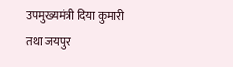उपमुख्यमंत्री दिया कुमारी तथा जयपुर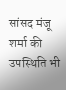सांसद मंजू शर्मा की उपस्थिति भी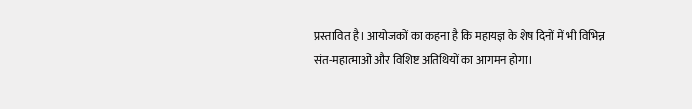प्रस्तावित है। आयोजकों का कहना है कि महायज्ञ के शेष दिनों में भी विभिन्न संत-महात्माओं और विशिष्ट अतिथियों का आगमन होगा।